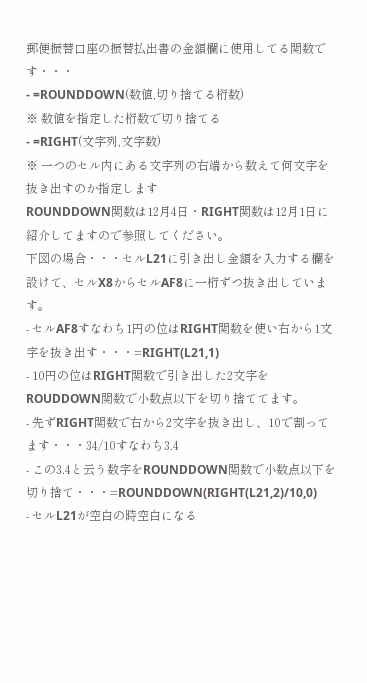郵便振替口座の振替払出書の金額欄に使用してる関数です・・・
- =ROUNDDOWN(数値,切り捨てる桁数)
※ 数値を指定した桁数で切り捨てる
- =RIGHT(文字列,文字数)
※ 一つのセル内にある文字列の右端から数えて何文字を抜き出すのか指定します
ROUNDDOWN関数は12月4日・RIGHT関数は12月1日に紹介してますので参照してください。
下図の場合・・・セルL21に引き出し金額を入力する欄を設けて、セルX8からセルAF8に一桁ずつ抜き出しています。
- セルAF8すなわち1円の位はRIGHT関数を使い右から1文字を抜き出す・・・=RIGHT(L21,1)
- 10円の位はRIGHT関数で引き出した2文字をROUDDOWN関数で小数点以下を切り捨ててます。
- 先ずRIGHT関数で右から2文字を抜き出し、10で割ってます・・・34/10すなわち3.4
- この3.4と云う数字をROUNDDOWN関数で小数点以下を切り捨て・・・=ROUNDDOWN(RIGHT(L21,2)/10,0)
- セルL21が空白の時空白になる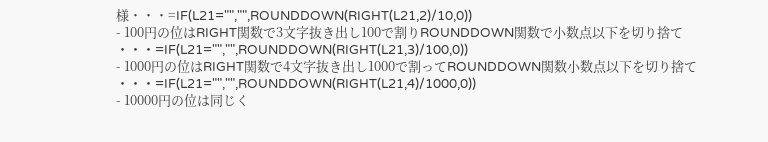様・・・=IF(L21="","",ROUNDDOWN(RIGHT(L21,2)/10,0))
- 100円の位はRIGHT関数で3文字抜き出し100で割りROUNDDOWN関数で小数点以下を切り捨て
・・・=IF(L21="","",ROUNDDOWN(RIGHT(L21,3)/100,0))
- 1000円の位はRIGHT関数で4文字抜き出し1000で割ってROUNDDOWN関数小数点以下を切り捨て
・・・=IF(L21="","",ROUNDDOWN(RIGHT(L21,4)/1000,0))
- 10000円の位は同じく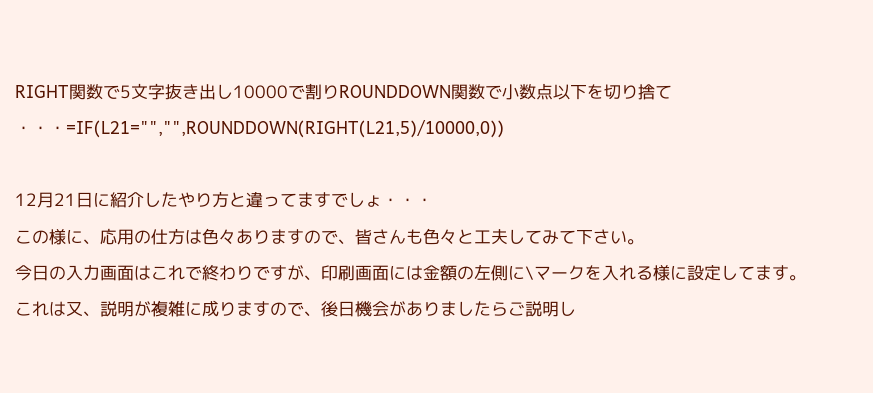RIGHT関数で5文字抜き出し10000で割りROUNDDOWN関数で小数点以下を切り捨て
・・・=IF(L21="","",ROUNDDOWN(RIGHT(L21,5)/10000,0))

12月21日に紹介したやり方と違ってますでしょ・・・
この様に、応用の仕方は色々ありますので、皆さんも色々と工夫してみて下さい。
今日の入力画面はこれで終わりですが、印刷画面には金額の左側に\マークを入れる様に設定してます。
これは又、説明が複雑に成りますので、後日機会がありましたらご説明し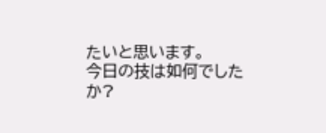たいと思います。
今日の技は如何でしたか?